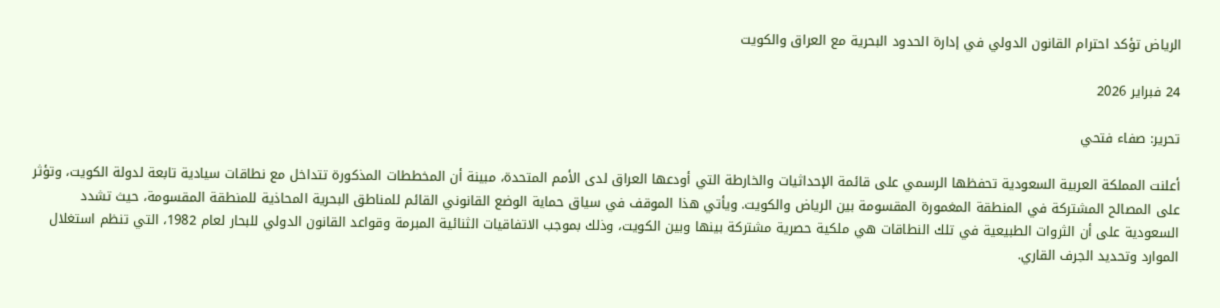الرياض تؤكد احترام القانون الدولي في إدارة الحدود البحرية مع العراق والكويت

24 فبراير 2026

تحرير: صفاء فتحي

أعلنت المملكة العربية السعودية تحفظها الرسمي على قائمة الإحداثيات والخارطة التي أودعها العراق لدى الأمم المتحدة، مبينة أن المخططات المذكورة تتداخل مع نطاقات سيادية تابعة لدولة الكويت، وتؤثر على المصالح المشتركة في المنطقة المغمورة المقسومة بين الرياض والكويت. ويأتي هذا الموقف في سياق حماية الوضع القانوني القائم للمناطق البحرية المحاذية للمنطقة المقسومة، حيث تشدد السعودية على أن الثروات الطبيعية في تلك النطاقات هي ملكية حصرية مشتركة بينها وبين الكويت، وذلك بموجب الاتفاقيات الثنائية المبرمة وقواعد القانون الدولي للبحار لعام 1982، التي تنظم استغلال الموارد وتحديد الجرف القاري.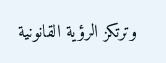وترتكز الرؤية القانونية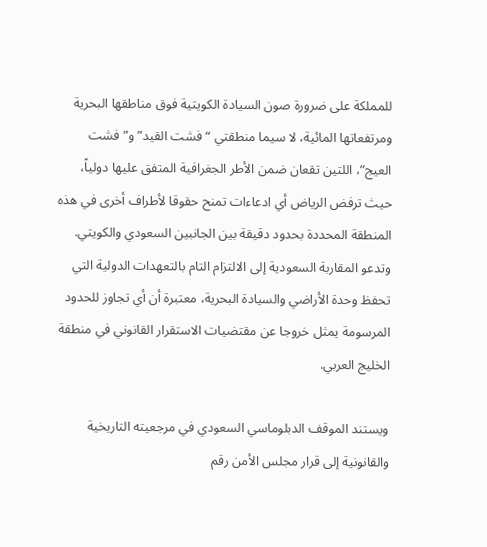للمملكة على ضرورة صون السيادة الكويتية فوق مناطقها البحرية ومرتفعاتها المائية، لا سيما منطقتي “فشت القيد” و”فشت العيج”، اللتين تقعان ضمن الأطر الجغرافية المتفق عليها دولياً، حيث ترفض الرياض أي ادعاءات تمنح حقوقا لأطراف أخرى في هذه المنطقة المحددة بحدود دقيقة بين الجانبين السعودي والكويتي. وتدعو المقاربة السعودية إلى الالتزام التام بالتعهدات الدولية التي تحفظ وحدة الأراضي والسيادة البحرية، معتبرة أن أي تجاوز للحدود المرسومة يمثل خروجا عن مقتضيات الاستقرار القانوني في منطقة الخليج العربي.

ويستند الموقف الدبلوماسي السعودي في مرجعيته التاريخية والقانونية إلى قرار مجلس الأمن رقم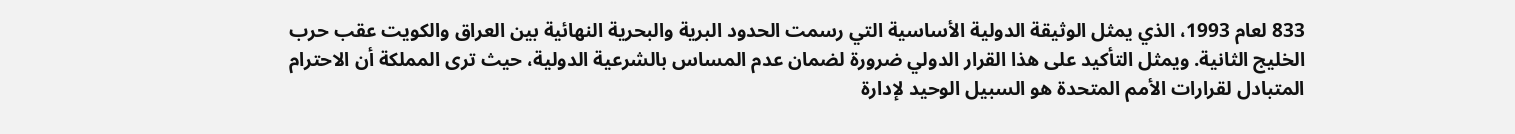833 لعام 1993، الذي يمثل الوثيقة الدولية الأساسية التي رسمت الحدود البرية والبحرية النهائية بين العراق والكويت عقب حرب الخليج الثانية. ويمثل التأكيد على هذا القرار الدولي ضرورة لضمان عدم المساس بالشرعية الدولية، حيث ترى المملكة أن الاحترام المتبادل لقرارات الأمم المتحدة هو السبيل الوحيد لإدارة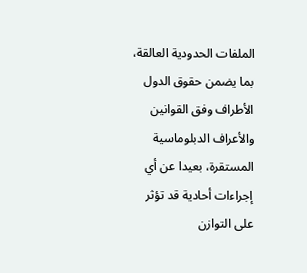الملفات الحدودية العالقة، بما يضمن حقوق الدول الأطراف وفق القوانين والأعراف الدبلوماسية المستقرة، بعيدا عن أي إجراءات أحادية قد تؤثر على التوازن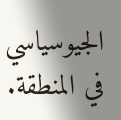الجيوسياسي في المنطقة.